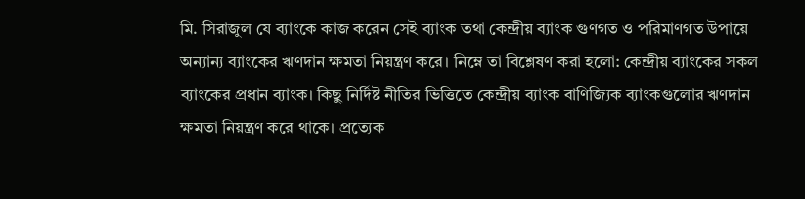মি. সিরাজুল যে ব্যাংকে কাজ করেন সেই ব্যাংক তথা কেন্দ্রীয় ব্যাংক গুণগত ও পরিমাণগত উপায়ে অন্যান্য ব্যাংকের ঋণদান ক্ষমতা নিয়ন্ত্রণ করে। নিম্নে তা বিশ্লেষণ করা হলো: কেন্দ্রীয় ব্যাংকের সকল ব্যাংকের প্রধান ব্যাংক। কিছু নির্দিষ্ট নীতির ভিত্তিতে কেন্দ্রীয় ব্যাংক বাণিজ্যিক ব্যাংকগুলোর ঋণদান ক্ষমতা নিয়ন্ত্রণ করে থাকে। প্রত্যেক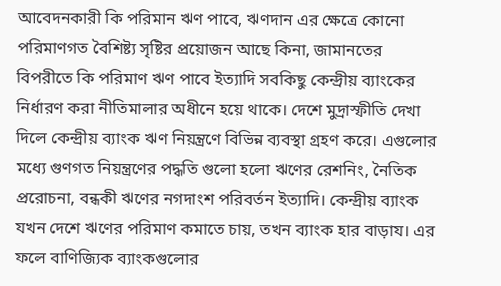আবেদনকারী কি পরিমান ঋণ পাবে, ঋণদান এর ক্ষেত্রে কোনো পরিমাণগত বৈশিষ্ট্য সৃষ্টির প্রয়োজন আছে কিনা, জামানতের বিপরীতে কি পরিমাণ ঋণ পাবে ইত্যাদি সবকিছু কেন্দ্রীয় ব্যাংকের নির্ধারণ করা নীতিমালার অধীনে হয়ে থাকে। দেশে মুদ্রাস্ফীতি দেখা দিলে কেন্দ্রীয় ব্যাংক ঋণ নিয়ন্ত্রণে বিভিন্ন ব্যবস্থা গ্রহণ করে। এগুলোর মধ্যে গুণগত নিয়ন্ত্রণের পদ্ধতি গুলো হলো ঋণের রেশনিং, নৈতিক প্ররোচনা, বন্ধকী ঋণের নগদাংশ পরিবর্তন ইত্যাদি। কেন্দ্রীয় ব্যাংক যখন দেশে ঋণের পরিমাণ কমাতে চায়, তখন ব্যাংক হার বাড়ায। এর ফলে বাণিজ্যিক ব্যাংকগুলোর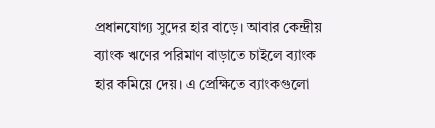প্রধানযোগ্য সুদের হার বাড়ে। আবার কেন্দ্রীয় ব্যাংক ঋণের পরিমাণ বাড়াতে চাইলে ব্যাংক হার কমিয়ে দেয়। এ প্রেক্ষিতে ব্যাংকগুলো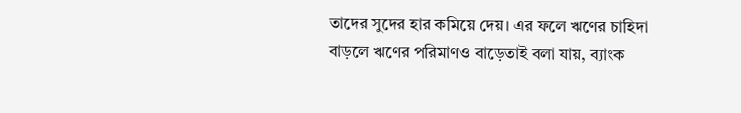তাদের সুদের হার কমিয়ে দেয়। এর ফলে ঋণের চাহিদা বাড়লে ঋণের পরিমাণও বাড়েতাই বলা যায়, ব্যাংক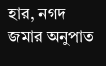হার, নগদ জমার অনুপাত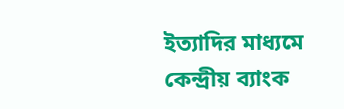ইত্যাদির মাধ্যমে কেন্দ্রীয় ব্যাংক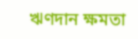ঋণদান ক্ষমতা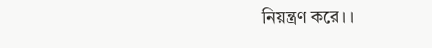নিয়ন্ত্রণ করে। ।